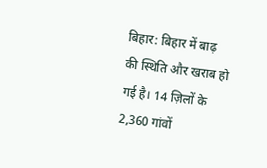बिहार: बिहार में बाढ़ की स्थिति और खराब हो गई है। 14 ज़िलों के 2,360 गांवों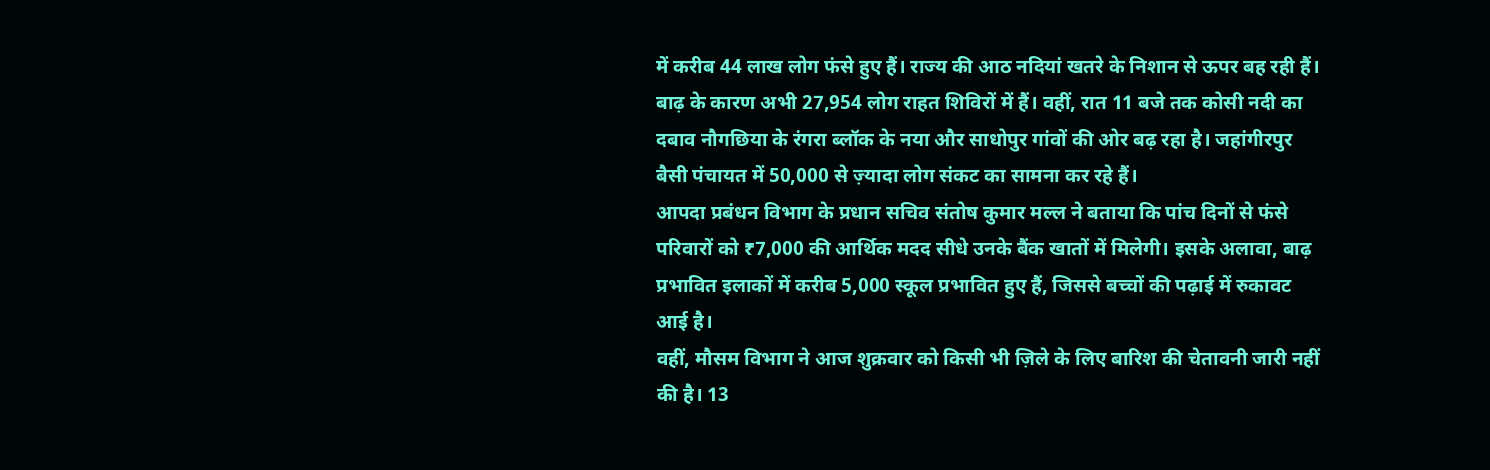में करीब 44 लाख लोग फंसे हुए हैं। राज्य की आठ नदियां खतरे के निशान से ऊपर बह रही हैं।
बाढ़ के कारण अभी 27,954 लोग राहत शिविरों में हैं। वहीं, रात 11 बजे तक कोसी नदी का दबाव नौगछिया के रंगरा ब्लॉक के नया और साधोपुर गांवों की ओर बढ़ रहा है। जहांगीरपुर बैसी पंचायत में 50,000 से ज़्यादा लोग संकट का सामना कर रहे हैं।
आपदा प्रबंधन विभाग के प्रधान सचिव संतोष कुमार मल्ल ने बताया कि पांच दिनों से फंसे परिवारों को ₹7,000 की आर्थिक मदद सीधे उनके बैंक खातों में मिलेगी। इसके अलावा, बाढ़ प्रभावित इलाकों में करीब 5,000 स्कूल प्रभावित हुए हैं, जिससे बच्चों की पढ़ाई में रुकावट आई है।
वहीं, मौसम विभाग ने आज शुक्रवार को किसी भी ज़िले के लिए बारिश की चेतावनी जारी नहीं की है। 13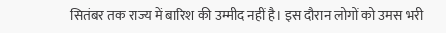सितंबर तक राज्य में बारिश की उम्मीद नहीं है। इस दौरान लोगों को उमस भरी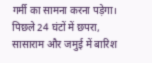गर्मी का सामना करना पड़ेगा। पिछले 24 घंटों में छपरा, सासाराम और जमुई में बारिश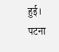हुई। पटना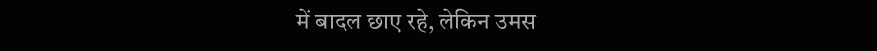में बादल छाए रहे, लेकिन उमस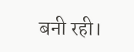बनी रही।